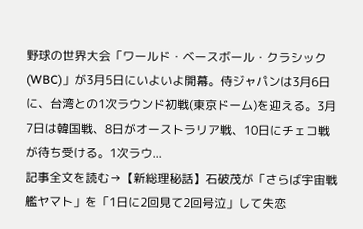野球の世界大会「ワールド・ベースボール・クラシック(WBC)」が3月5日にいよいよ開幕。侍ジャパンは3月6日に、台湾との1次ラウンド初戦(東京ドーム)を迎える。3月7日は韓国戦、8日がオーストラリア戦、10日にチェコ戦が待ち受ける。1次ラウ...
記事全文を読む→【新総理秘話】石破茂が「さらば宇宙戦艦ヤマト」を「1日に2回見て2回号泣」して失恋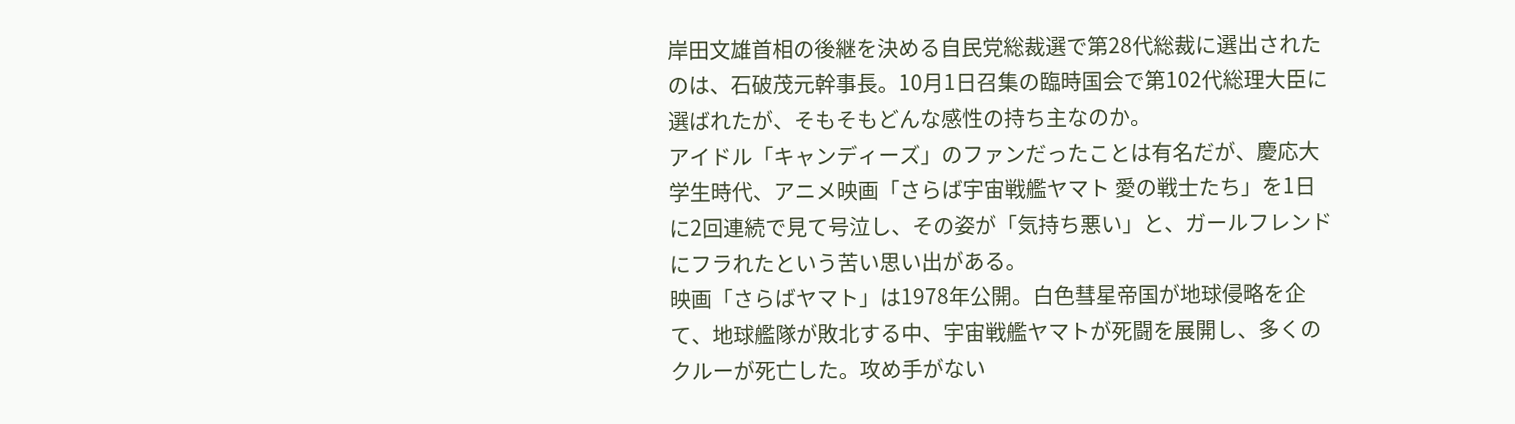岸田文雄首相の後継を決める自民党総裁選で第28代総裁に選出されたのは、石破茂元幹事長。10月1日召集の臨時国会で第102代総理大臣に選ばれたが、そもそもどんな感性の持ち主なのか。
アイドル「キャンディーズ」のファンだったことは有名だが、慶応大学生時代、アニメ映画「さらば宇宙戦艦ヤマト 愛の戦士たち」を1日に2回連続で見て号泣し、その姿が「気持ち悪い」と、ガールフレンドにフラれたという苦い思い出がある。
映画「さらばヤマト」は1978年公開。白色彗星帝国が地球侵略を企て、地球艦隊が敗北する中、宇宙戦艦ヤマトが死闘を展開し、多くのクルーが死亡した。攻め手がない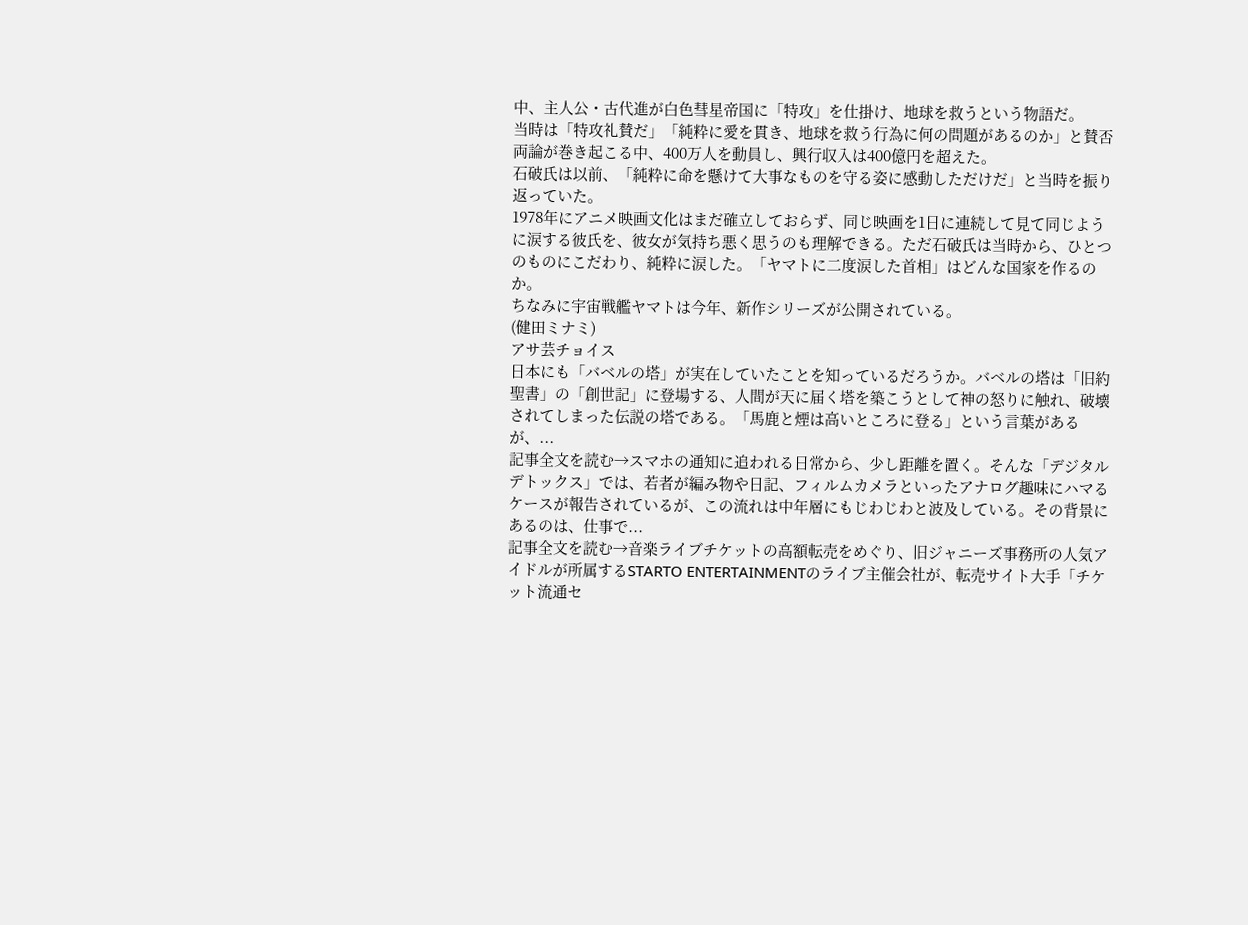中、主人公・古代進が白色彗星帝国に「特攻」を仕掛け、地球を救うという物語だ。
当時は「特攻礼賛だ」「純粋に愛を貫き、地球を救う行為に何の問題があるのか」と賛否両論が巻き起こる中、400万人を動員し、興行収入は400億円を超えた。
石破氏は以前、「純粋に命を懸けて大事なものを守る姿に感動しただけだ」と当時を振り返っていた。
1978年にアニメ映画文化はまだ確立しておらず、同じ映画を1日に連続して見て同じように涙する彼氏を、彼女が気持ち悪く思うのも理解できる。ただ石破氏は当時から、ひとつのものにこだわり、純粋に涙した。「ヤマトに二度涙した首相」はどんな国家を作るのか。
ちなみに宇宙戦艦ヤマトは今年、新作シリーズが公開されている。
(健田ミナミ)
アサ芸チョイス
日本にも「バベルの塔」が実在していたことを知っているだろうか。バベルの塔は「旧約聖書」の「創世記」に登場する、人間が天に届く塔を築こうとして神の怒りに触れ、破壊されてしまった伝説の塔である。「馬鹿と煙は高いところに登る」という言葉があるが、...
記事全文を読む→スマホの通知に追われる日常から、少し距離を置く。そんな「デジタルデトックス」では、若者が編み物や日記、フィルムカメラといったアナログ趣味にハマるケースが報告されているが、この流れは中年層にもじわじわと波及している。その背景にあるのは、仕事で...
記事全文を読む→音楽ライブチケットの高額転売をめぐり、旧ジャニーズ事務所の人気アイドルが所属するSTARTO ENTERTAINMENTのライブ主催会社が、転売サイト大手「チケット流通セ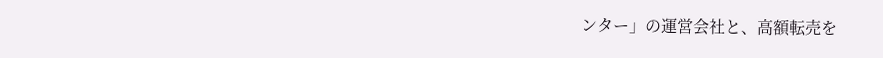ンター」の運営会社と、高額転売を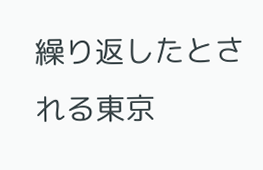繰り返したとされる東京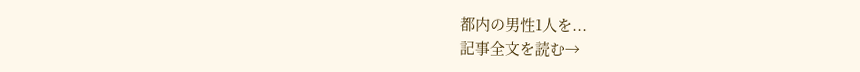都内の男性1人を...
記事全文を読む→